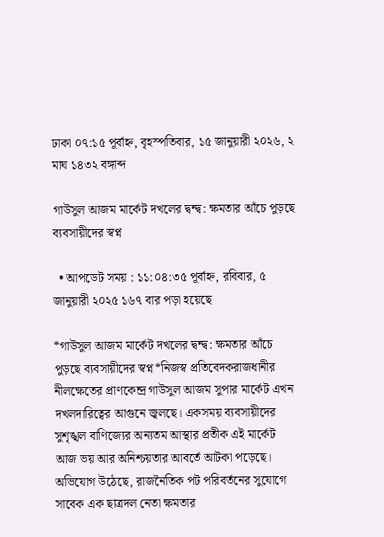ঢাকা ০৭:১৫ পূর্বাহ্ন, বৃহস্পতিবার, ১৫ জানুয়ারী ২০২৬, ২ মাঘ ১৪৩২ বঙ্গাব্দ

গাউসুল আজম মার্কেট দখলের দ্বন্দ্ব: ক্ষমতার আঁচে পুড়ছে ব্যবসায়ীদের স্বপ্ন

  • আপডেট সময় : ১১:০৪:৩৫ পূর্বাহ্ন, রবিবার, ৫ জানুয়ারী ২০২৫ ১৬৭ বার পড়া হয়েছে

*গাউসুল আজম মার্কেট দখলের দ্বন্দ্ব: ক্ষমতার আঁচে পুড়ছে ব্যবসায়ীদের স্বপ্ন*নিজস্ব প্রতিবেদকরাজধানীর নীলক্ষেতের প্রাণকেন্দ্র গাউসুল আজম সুপার মার্কেট এখন দখলদারিত্বের আগুনে জ্বলছে। একসময় ব্যবসায়ীদের সুশৃঙ্খল বাণিজ্যের অন্যতম আস্থার প্রতীক এই মার্কেট আজ ভয় আর অনিশ্চয়তার আবর্তে আটকা পড়েছে। অভিযোগ উঠেছে, রাজনৈতিক পট পরিবর্তনের সুযোগে সাবেক এক ছাত্রদল নেতা ক্ষমতার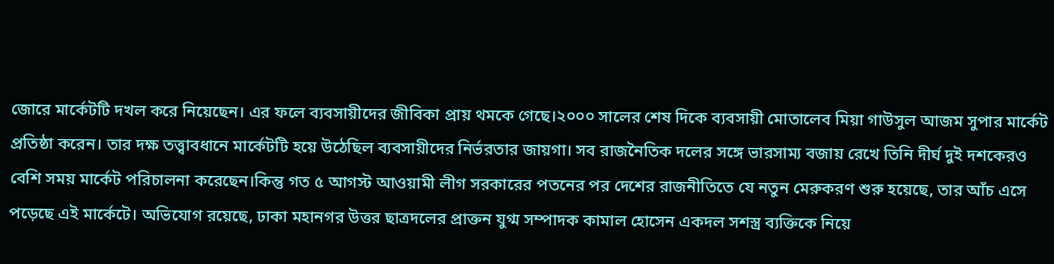জোরে মার্কেটটি দখল করে নিয়েছেন। এর ফলে ব্যবসায়ীদের জীবিকা প্রায় থমকে গেছে।২০০০ সালের শেষ দিকে ব্যবসায়ী মোতালেব মিয়া গাউসুল আজম সুপার মার্কেট প্রতিষ্ঠা করেন। তার দক্ষ তত্ত্বাবধানে মার্কেটটি হয়ে উঠেছিল ব্যবসায়ীদের নির্ভরতার জায়গা। সব রাজনৈতিক দলের সঙ্গে ভারসাম্য বজায় রেখে তিনি দীর্ঘ দুই দশকেরও বেশি সময় মার্কেট পরিচালনা করেছেন।কিন্তু গত ৫ আগস্ট আওয়ামী লীগ সরকারের পতনের পর দেশের রাজনীতিতে যে নতুন মেরুকরণ শুরু হয়েছে, তার আঁচ এসে পড়েছে এই মার্কেটে। অভিযোগ রয়েছে, ঢাকা মহানগর উত্তর ছাত্রদলের প্রাক্তন যুগ্ম সম্পাদক কামাল হোসেন একদল সশস্ত্র ব্যক্তিকে নিয়ে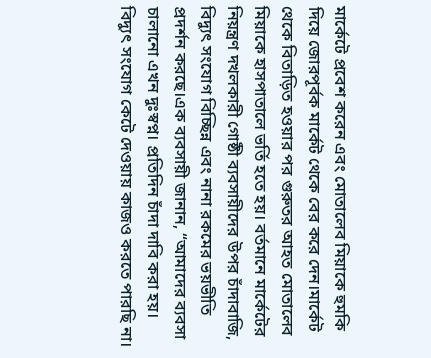মার্কেটে প্রবেশ করেন এবং মোতালেব মিয়াকে হুমকি দিয়ে জোরপূর্বক মার্কেট থেকে বের করে দেন।মার্কেট থেকে বিতাড়িত হওয়ার পর গুরুতর আহত মোতালেব মিয়াকে হাসপাতালে ভর্তি হতে হয়। বর্তমানে মার্কেটের নিয়ন্ত্রণ দখলকারী গোষ্ঠী ব্যবসায়ীদের উপর চাঁদাবাজি, বিদ্যুৎ সংযোগ বিচ্ছিন্ন এবং নানা রকমের ভয়ভীতি প্রদর্শন করছে।এক ব্যবসায়ী জানান, “আমাদের ব্যবসা চালানো এখন দুঃস্বপ্ন। প্রতিদিন চাঁদা দাবি করা হয়। বিদ্যুৎ সংযোগ কেটে দেওয়ায় কাজও করতে পারছি না।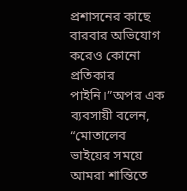প্রশাসনের কাছে বারবার অভিযোগ করেও কোনো প্রতিকার পাইনি।”অপর এক ব্যবসায়ী বলেন, “মোতালেব ভাইয়ের সময়ে আমরা শান্তিতে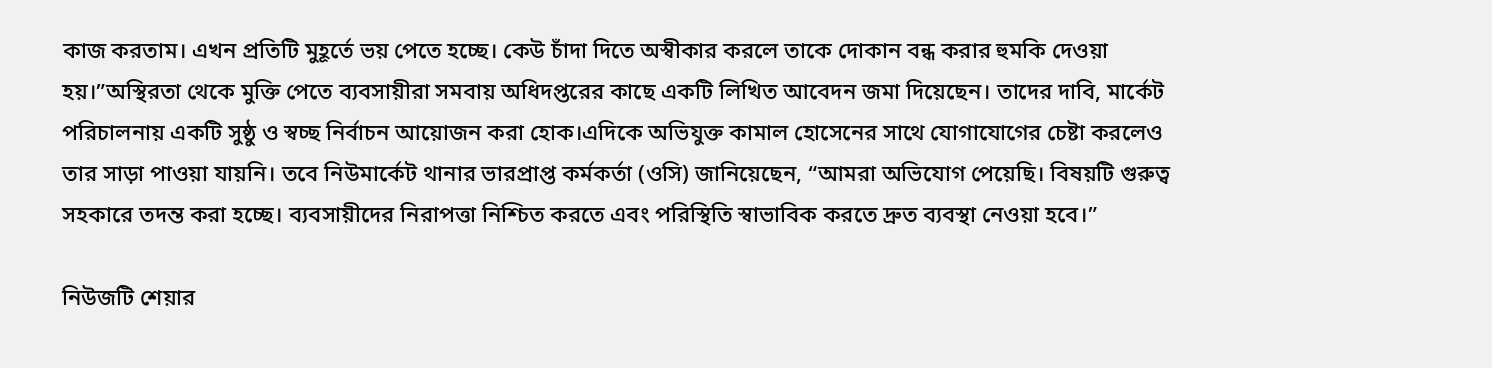কাজ করতাম। এখন প্রতিটি মুহূর্তে ভয় পেতে হচ্ছে। কেউ চাঁদা দিতে অস্বীকার করলে তাকে দোকান বন্ধ করার হুমকি দেওয়া হয়।”অস্থিরতা থেকে মুক্তি পেতে ব্যবসায়ীরা সমবায় অধিদপ্তরের কাছে একটি লিখিত আবেদন জমা দিয়েছেন। তাদের দাবি, মার্কেট পরিচালনায় একটি সুষ্ঠু ও স্বচ্ছ নির্বাচন আয়োজন করা হোক।এদিকে অভিযুক্ত কামাল হোসেনের সাথে যোগাযোগের চেষ্টা করলেও তার সাড়া পাওয়া যায়নি। তবে নিউমার্কেট থানার ভারপ্রাপ্ত কর্মকর্তা (ওসি) জানিয়েছেন, “আমরা অভিযোগ পেয়েছি। বিষয়টি গুরুত্ব সহকারে তদন্ত করা হচ্ছে। ব্যবসায়ীদের নিরাপত্তা নিশ্চিত করতে এবং পরিস্থিতি স্বাভাবিক করতে দ্রুত ব্যবস্থা নেওয়া হবে।”

নিউজটি শেয়ার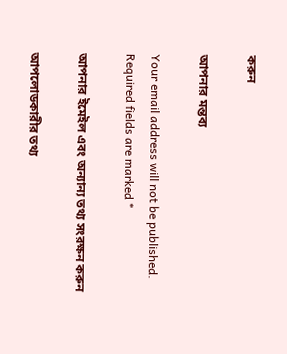করুন

আপনার মন্তব্য

Your email address will not be published. Required fields are marked *

আপনার ইমেইল এবং অন্যান্য তথ্য সংরক্ষন করুন

আপলোডকারীর তথ্য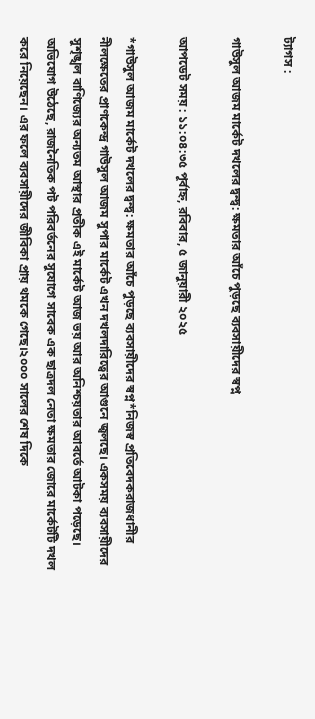ট্যাগস :

গাউসুল আজম মার্কেট দখলের দ্বন্দ্ব: ক্ষমতার আঁচে পুড়ছে ব্যবসায়ীদের স্বপ্ন

আপডেট সময় : ১১:০৪:৩৫ পূর্বাহ্ন, রবিবার, ৫ জানুয়ারী ২০২৫

*গাউসুল আজম মার্কেট দখলের দ্বন্দ্ব: ক্ষমতার আঁচে পুড়ছে ব্যবসায়ীদের স্বপ্ন*নিজস্ব প্রতিবেদকরাজধানীর নীলক্ষেতের প্রাণকেন্দ্র গাউসুল আজম সুপার মার্কেট এখন দখলদারিত্বের আগুনে জ্বলছে। একসময় ব্যবসায়ীদের সুশৃঙ্খল বাণিজ্যের অন্যতম আস্থার প্রতীক এই মার্কেট আজ ভয় আর অনিশ্চয়তার আবর্তে আটকা পড়েছে। অভিযোগ উঠেছে, রাজনৈতিক পট পরিবর্তনের সুযোগে সাবেক এক ছাত্রদল নেতা ক্ষমতার জোরে মার্কেটটি দখল করে নিয়েছেন। এর ফলে ব্যবসায়ীদের জীবিকা প্রায় থমকে গেছে।২০০০ সালের শেষ দিকে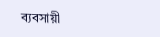ব্যবসায়ী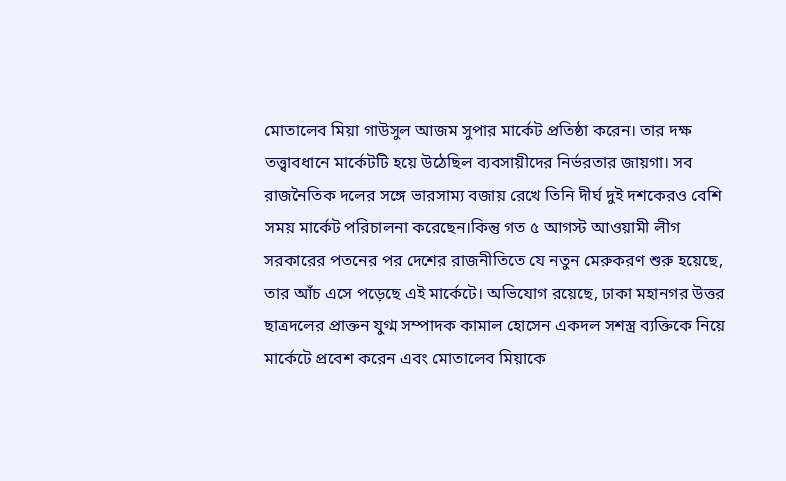মোতালেব মিয়া গাউসুল আজম সুপার মার্কেট প্রতিষ্ঠা করেন। তার দক্ষ তত্ত্বাবধানে মার্কেটটি হয়ে উঠেছিল ব্যবসায়ীদের নির্ভরতার জায়গা। সব রাজনৈতিক দলের সঙ্গে ভারসাম্য বজায় রেখে তিনি দীর্ঘ দুই দশকেরও বেশি সময় মার্কেট পরিচালনা করেছেন।কিন্তু গত ৫ আগস্ট আওয়ামী লীগ সরকারের পতনের পর দেশের রাজনীতিতে যে নতুন মেরুকরণ শুরু হয়েছে, তার আঁচ এসে পড়েছে এই মার্কেটে। অভিযোগ রয়েছে, ঢাকা মহানগর উত্তর ছাত্রদলের প্রাক্তন যুগ্ম সম্পাদক কামাল হোসেন একদল সশস্ত্র ব্যক্তিকে নিয়ে মার্কেটে প্রবেশ করেন এবং মোতালেব মিয়াকে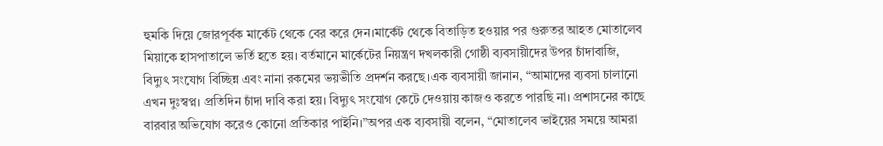হুমকি দিয়ে জোরপূর্বক মার্কেট থেকে বের করে দেন।মার্কেট থেকে বিতাড়িত হওয়ার পর গুরুতর আহত মোতালেব মিয়াকে হাসপাতালে ভর্তি হতে হয়। বর্তমানে মার্কেটের নিয়ন্ত্রণ দখলকারী গোষ্ঠী ব্যবসায়ীদের উপর চাঁদাবাজি, বিদ্যুৎ সংযোগ বিচ্ছিন্ন এবং নানা রকমের ভয়ভীতি প্রদর্শন করছে।এক ব্যবসায়ী জানান, “আমাদের ব্যবসা চালানো এখন দুঃস্বপ্ন। প্রতিদিন চাঁদা দাবি করা হয়। বিদ্যুৎ সংযোগ কেটে দেওয়ায় কাজও করতে পারছি না। প্রশাসনের কাছে বারবার অভিযোগ করেও কোনো প্রতিকার পাইনি।”অপর এক ব্যবসায়ী বলেন, “মোতালেব ভাইয়ের সময়ে আমরা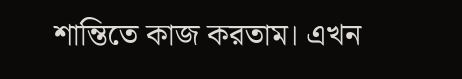শান্তিতে কাজ করতাম। এখন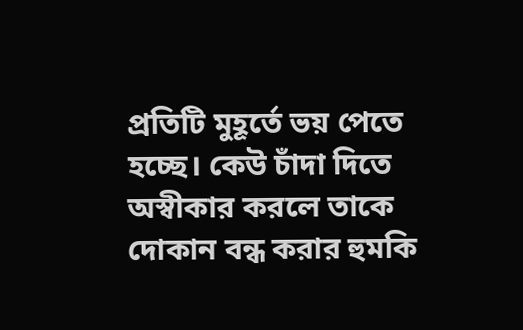প্রতিটি মুহূর্তে ভয় পেতে হচ্ছে। কেউ চাঁদা দিতে অস্বীকার করলে তাকে দোকান বন্ধ করার হুমকি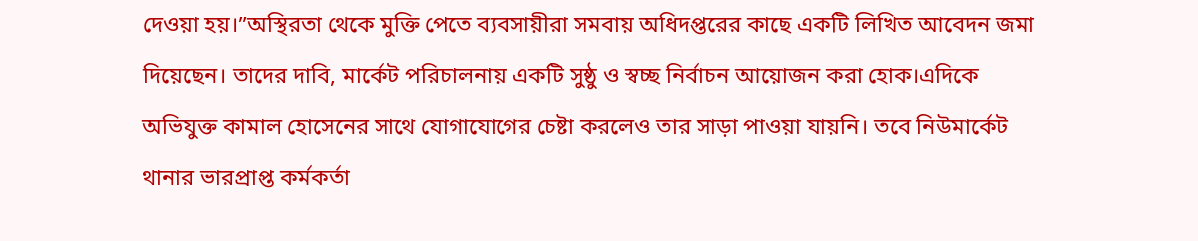দেওয়া হয়।”অস্থিরতা থেকে মুক্তি পেতে ব্যবসায়ীরা সমবায় অধিদপ্তরের কাছে একটি লিখিত আবেদন জমা দিয়েছেন। তাদের দাবি, মার্কেট পরিচালনায় একটি সুষ্ঠু ও স্বচ্ছ নির্বাচন আয়োজন করা হোক।এদিকে অভিযুক্ত কামাল হোসেনের সাথে যোগাযোগের চেষ্টা করলেও তার সাড়া পাওয়া যায়নি। তবে নিউমার্কেট থানার ভারপ্রাপ্ত কর্মকর্তা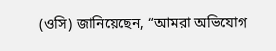(ওসি) জানিয়েছেন, “আমরা অভিযোগ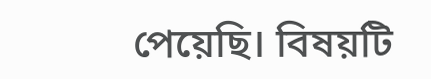পেয়েছি। বিষয়টি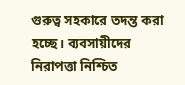গুরুত্ব সহকারে তদন্ত করা হচ্ছে। ব্যবসায়ীদের নিরাপত্তা নিশ্চিত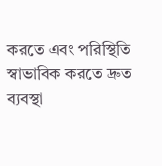করতে এবং পরিস্থিতি স্বাভাবিক করতে দ্রুত ব্যবস্থা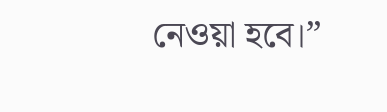নেওয়া হবে।”